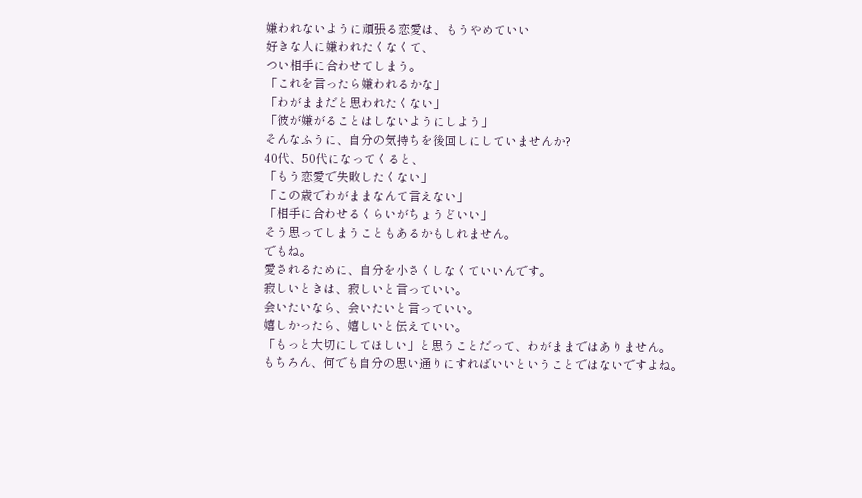嫌われないように頑張る恋愛は、もうやめていい
好きな人に嫌われたくなくて、
つい相手に合わせてしまう。
「これを言ったら嫌われるかな」
「わがままだと思われたくない」
「彼が嫌がることはしないようにしよう」
そんなふうに、自分の気持ちを後回しにしていませんか?
40代、50代になってくると、
「もう恋愛で失敗したくない」
「この歳でわがままなんて言えない」
「相手に合わせるくらいがちょうどいい」
そう思ってしまうこともあるかもしれません。
でもね。
愛されるために、自分を小さくしなくていいんです。
寂しいときは、寂しいと言っていい。
会いたいなら、会いたいと言っていい。
嬉しかったら、嬉しいと伝えていい。
「もっと大切にしてほしい」と思うことだって、わがままではありません。
もちろん、何でも自分の思い通りにすればいいということではないですよね。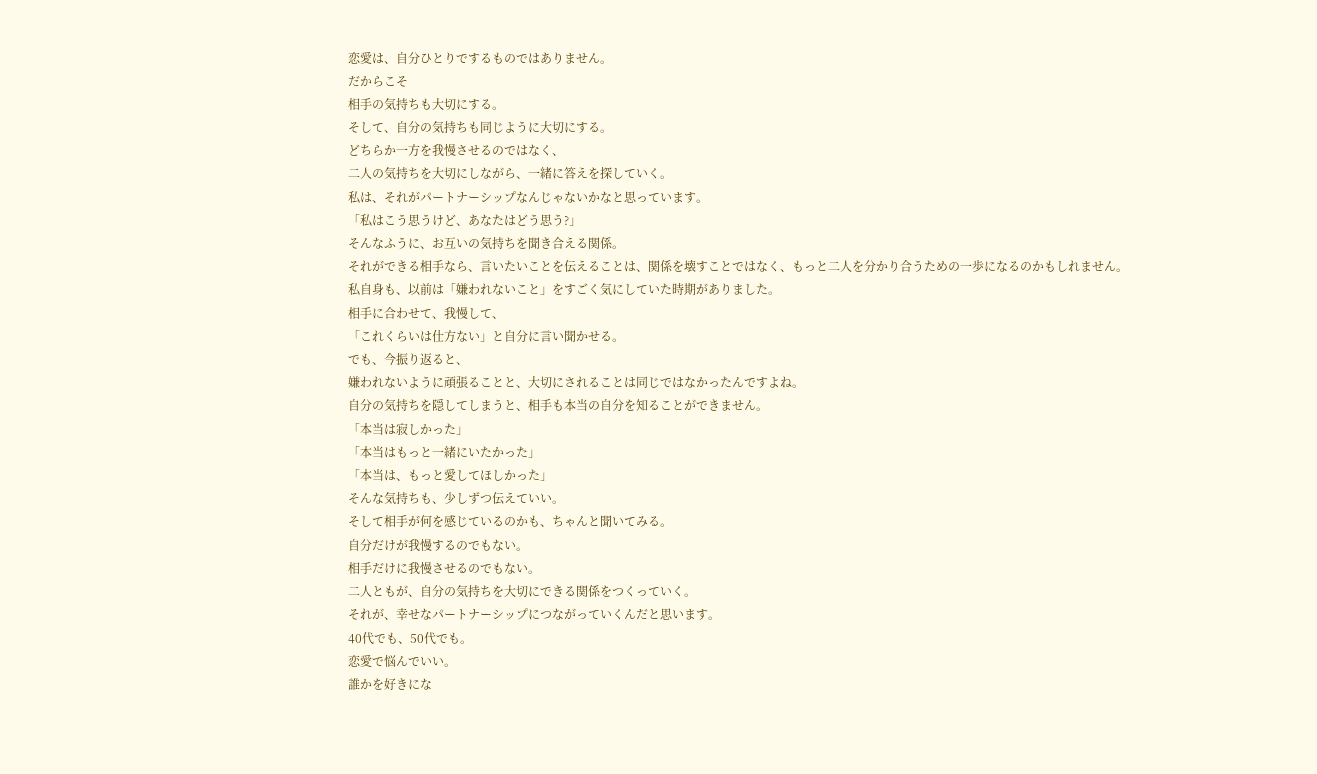恋愛は、自分ひとりでするものではありません。
だからこそ
相手の気持ちも大切にする。
そして、自分の気持ちも同じように大切にする。
どちらか一方を我慢させるのではなく、
二人の気持ちを大切にしながら、一緒に答えを探していく。
私は、それがパートナーシップなんじゃないかなと思っています。
「私はこう思うけど、あなたはどう思う?」
そんなふうに、お互いの気持ちを聞き合える関係。
それができる相手なら、言いたいことを伝えることは、関係を壊すことではなく、もっと二人を分かり合うための一歩になるのかもしれません。
私自身も、以前は「嫌われないこと」をすごく気にしていた時期がありました。
相手に合わせて、我慢して、
「これくらいは仕方ない」と自分に言い聞かせる。
でも、今振り返ると、
嫌われないように頑張ることと、大切にされることは同じではなかったんですよね。
自分の気持ちを隠してしまうと、相手も本当の自分を知ることができません。
「本当は寂しかった」
「本当はもっと一緒にいたかった」
「本当は、もっと愛してほしかった」
そんな気持ちも、少しずつ伝えていい。
そして相手が何を感じているのかも、ちゃんと聞いてみる。
自分だけが我慢するのでもない。
相手だけに我慢させるのでもない。
二人ともが、自分の気持ちを大切にできる関係をつくっていく。
それが、幸せなパートナーシップにつながっていくんだと思います。
40代でも、50代でも。
恋愛で悩んでいい。
誰かを好きにな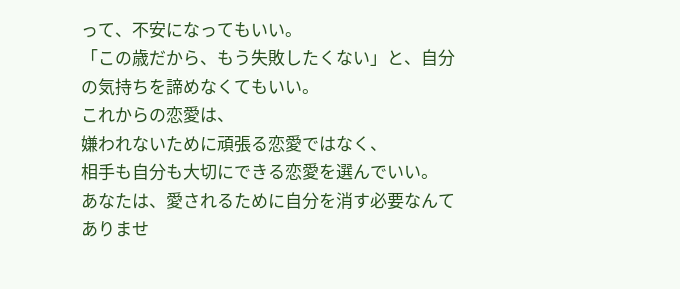って、不安になってもいい。
「この歳だから、もう失敗したくない」と、自分の気持ちを諦めなくてもいい。
これからの恋愛は、
嫌われないために頑張る恋愛ではなく、
相手も自分も大切にできる恋愛を選んでいい。
あなたは、愛されるために自分を消す必要なんてありませ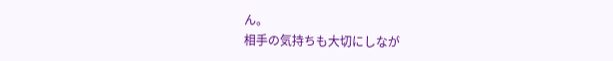ん。
相手の気持ちも大切にしなが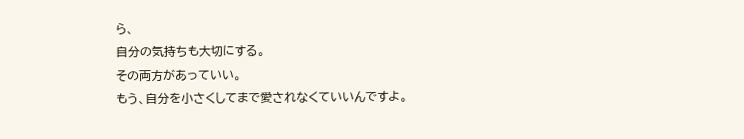ら、
自分の気持ちも大切にする。
その両方があっていい。
もう、自分を小さくしてまで愛されなくていいんですよ。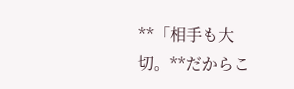**「相手も大切。**だからこ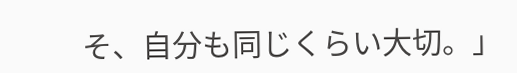そ、自分も同じくらい大切。」